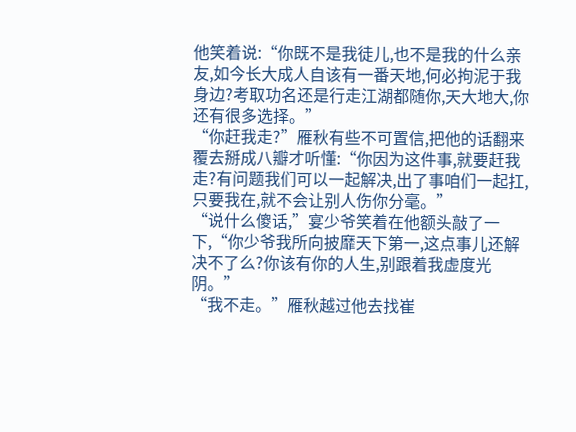他笑着说:“你既不是我徒儿,也不是我的什么亲友,如今长大成人自该有一番天地,何必拘泥于我身边?考取功名还是行走江湖都随你,天大地大,你还有很多选择。”
“你赶我走?”雁秋有些不可置信,把他的话翻来覆去掰成八瓣才听懂:“你因为这件事,就要赶我走?有问题我们可以一起解决,出了事咱们一起扛,只要我在,就不会让别人伤你分毫。”
“说什么傻话,”宴少爷笑着在他额头敲了一下,“你少爷我所向披靡天下第一,这点事儿还解决不了么?你该有你的人生,别跟着我虚度光阴。”
“我不走。”雁秋越过他去找崔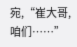宛,“崔大哥,咱们……”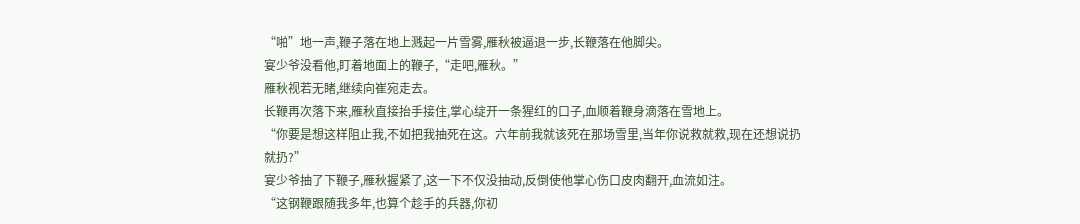“啪”地一声,鞭子落在地上溅起一片雪雾,雁秋被逼退一步,长鞭落在他脚尖。
宴少爷没看他,盯着地面上的鞭子,“走吧,雁秋。”
雁秋视若无睹,继续向崔宛走去。
长鞭再次落下来,雁秋直接抬手接住,掌心绽开一条猩红的口子,血顺着鞭身滴落在雪地上。
“你要是想这样阻止我,不如把我抽死在这。六年前我就该死在那场雪里,当年你说救就救,现在还想说扔就扔?”
宴少爷抽了下鞭子,雁秋握紧了,这一下不仅没抽动,反倒使他掌心伤口皮肉翻开,血流如注。
“这钢鞭跟随我多年,也算个趁手的兵器,你初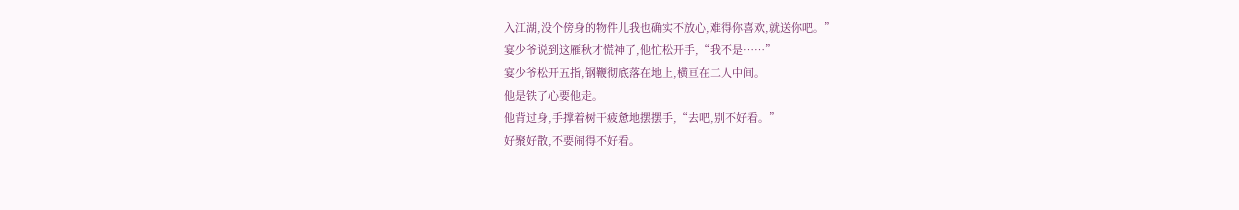入江湖,没个傍身的物件儿我也确实不放心,难得你喜欢,就送你吧。”
宴少爷说到这雁秋才慌神了,他忙松开手,“我不是……”
宴少爷松开五指,钢鞭彻底落在地上,横亘在二人中间。
他是铁了心要他走。
他背过身,手撑着树干疲惫地摆摆手,“去吧,别不好看。”
好聚好散,不要闹得不好看。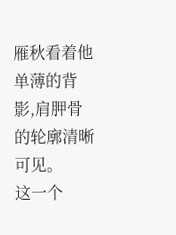雁秋看着他单薄的背影,肩胛骨的轮廓清晰可见。
这一个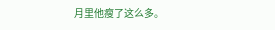月里他瘦了这么多。